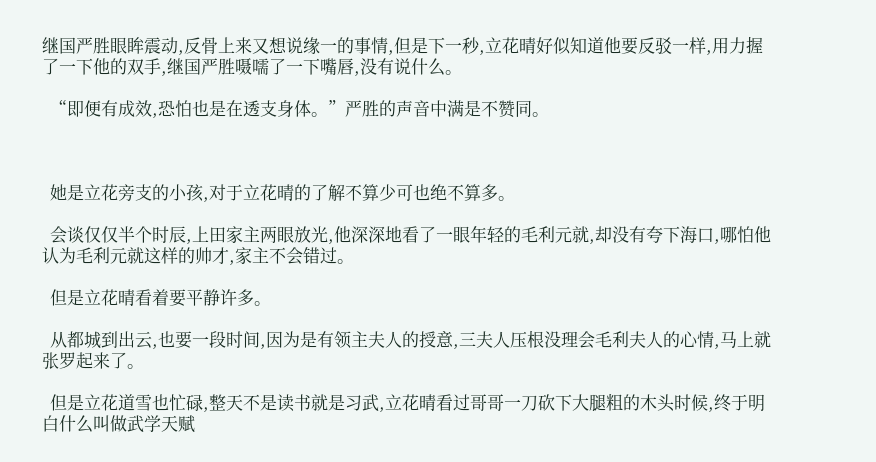继国严胜眼眸震动,反骨上来又想说缘一的事情,但是下一秒,立花晴好似知道他要反驳一样,用力握了一下他的双手,继国严胜嗫嚅了一下嘴唇,没有说什么。

  “即便有成效,恐怕也是在透支身体。”严胜的声音中满是不赞同。



  她是立花旁支的小孩,对于立花晴的了解不算少可也绝不算多。

  会谈仅仅半个时辰,上田家主两眼放光,他深深地看了一眼年轻的毛利元就,却没有夸下海口,哪怕他认为毛利元就这样的帅才,家主不会错过。

  但是立花晴看着要平静许多。

  从都城到出云,也要一段时间,因为是有领主夫人的授意,三夫人压根没理会毛利夫人的心情,马上就张罗起来了。

  但是立花道雪也忙碌,整天不是读书就是习武,立花晴看过哥哥一刀砍下大腿粗的木头时候,终于明白什么叫做武学天赋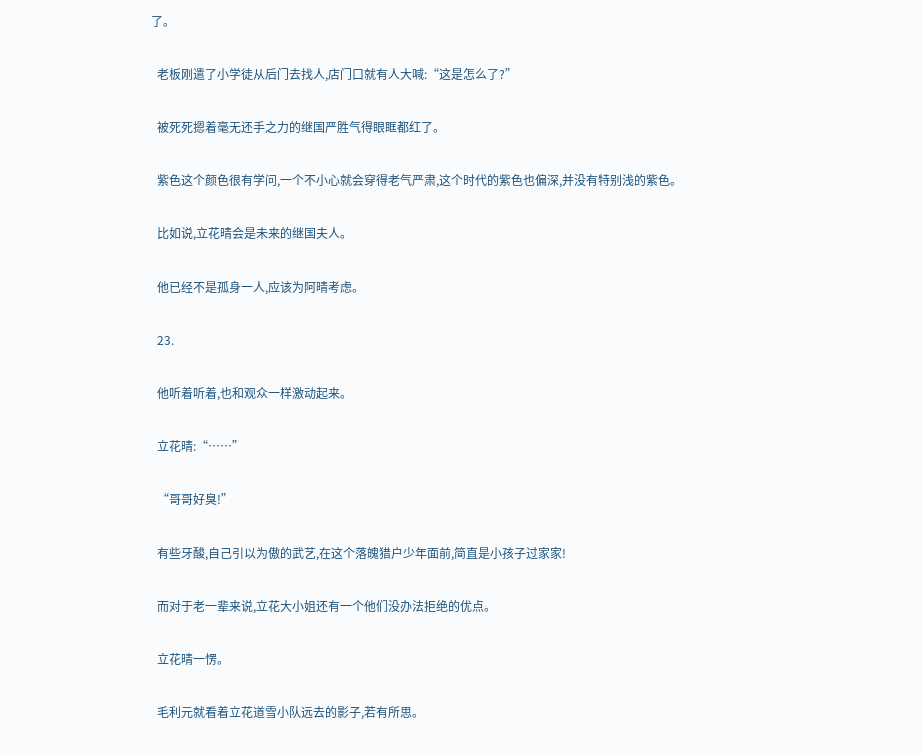了。

  老板刚遣了小学徒从后门去找人,店门口就有人大喊:“这是怎么了?”

  被死死摁着毫无还手之力的继国严胜气得眼眶都红了。

  紫色这个颜色很有学问,一个不小心就会穿得老气严肃,这个时代的紫色也偏深,并没有特别浅的紫色。

  比如说,立花晴会是未来的继国夫人。

  他已经不是孤身一人,应该为阿晴考虑。

  23.

  他听着听着,也和观众一样激动起来。

  立花晴:“……”

  “哥哥好臭!”

  有些牙酸,自己引以为傲的武艺,在这个落魄猎户少年面前,简直是小孩子过家家!

  而对于老一辈来说,立花大小姐还有一个他们没办法拒绝的优点。

  立花晴一愣。

  毛利元就看着立花道雪小队远去的影子,若有所思。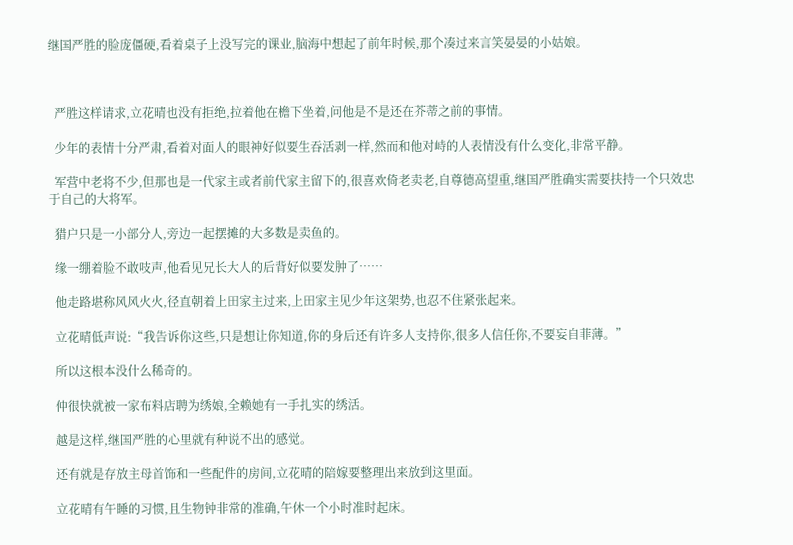继国严胜的脸庞僵硬,看着桌子上没写完的课业,脑海中想起了前年时候,那个凑过来言笑晏晏的小姑娘。



  严胜这样请求,立花晴也没有拒绝,拉着他在檐下坐着,问他是不是还在芥蒂之前的事情。

  少年的表情十分严肃,看着对面人的眼神好似要生吞活剥一样,然而和他对峙的人表情没有什么变化,非常平静。

  军营中老将不少,但那也是一代家主或者前代家主留下的,很喜欢倚老卖老,自尊德高望重,继国严胜确实需要扶持一个只效忠于自己的大将军。

  猎户只是一小部分人,旁边一起摆摊的大多数是卖鱼的。

  缘一绷着脸不敢吱声,他看见兄长大人的后背好似要发肿了……

  他走路堪称风风火火,径直朝着上田家主过来,上田家主见少年这架势,也忍不住紧张起来。

  立花晴低声说:“我告诉你这些,只是想让你知道,你的身后还有许多人支持你,很多人信任你,不要妄自菲薄。”

  所以这根本没什么稀奇的。

  仲很快就被一家布料店聘为绣娘,全赖她有一手扎实的绣活。

  越是这样,继国严胜的心里就有种说不出的感觉。

  还有就是存放主母首饰和一些配件的房间,立花晴的陪嫁要整理出来放到这里面。

  立花晴有午睡的习惯,且生物钟非常的准确,午休一个小时准时起床。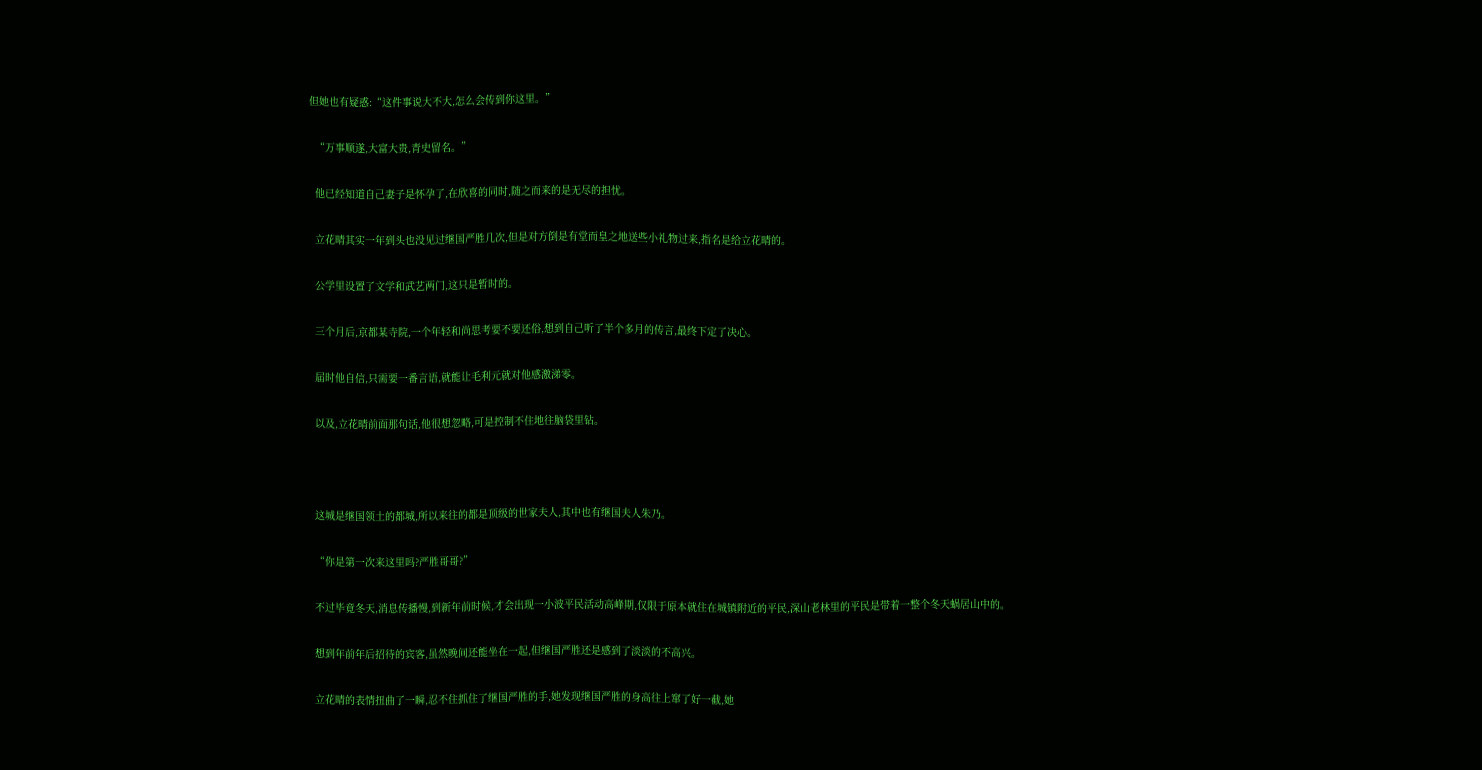但她也有疑惑:“这件事说大不大,怎么会传到你这里。”

  “万事顺遂,大富大贵,青史留名。”

  他已经知道自己妻子是怀孕了,在欣喜的同时,随之而来的是无尽的担忧。

  立花晴其实一年到头也没见过继国严胜几次,但是对方倒是有堂而皇之地送些小礼物过来,指名是给立花晴的。

  公学里设置了文学和武艺两门,这只是暂时的。

  三个月后,京都某寺院,一个年轻和尚思考要不要还俗,想到自己听了半个多月的传言,最终下定了决心。

  届时他自信,只需要一番言语,就能让毛利元就对他感激涕零。

  以及,立花晴前面那句话,他很想忽略,可是控制不住地往脑袋里钻。



  这城是继国领土的都城,所以来往的都是顶级的世家夫人,其中也有继国夫人朱乃。

  “你是第一次来这里吗?严胜哥哥?”

  不过毕竟冬天,消息传播慢,到新年前时候,才会出现一小波平民活动高峰期,仅限于原本就住在城镇附近的平民,深山老林里的平民是带着一整个冬天蜗居山中的。

  想到年前年后招待的宾客,虽然晚间还能坐在一起,但继国严胜还是感到了淡淡的不高兴。

  立花晴的表情扭曲了一瞬,忍不住抓住了继国严胜的手,她发现继国严胜的身高往上窜了好一截,她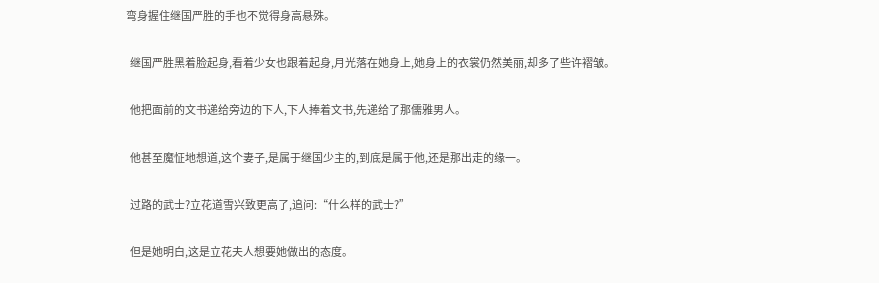弯身握住继国严胜的手也不觉得身高悬殊。

  继国严胜黑着脸起身,看着少女也跟着起身,月光落在她身上,她身上的衣裳仍然美丽,却多了些许褶皱。

  他把面前的文书递给旁边的下人,下人捧着文书,先递给了那儒雅男人。

  他甚至魔怔地想道,这个妻子,是属于继国少主的,到底是属于他,还是那出走的缘一。

  过路的武士?立花道雪兴致更高了,追问:“什么样的武士?”

  但是她明白,这是立花夫人想要她做出的态度。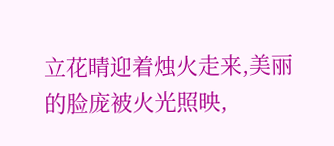立花晴迎着烛火走来,美丽的脸庞被火光照映,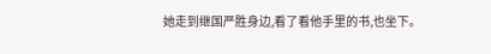她走到继国严胜身边,看了看他手里的书,也坐下。